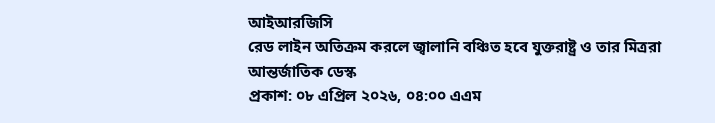আইআরজিসি
রেড লাইন অতিক্রম করলে জ্বালানি বঞ্চিত হবে যুক্তরাষ্ট্র ও তার মিত্ররা
আন্তর্জাতিক ডেস্ক
প্রকাশ: ০৮ এপ্রিল ২০২৬, ০৪:০০ এএম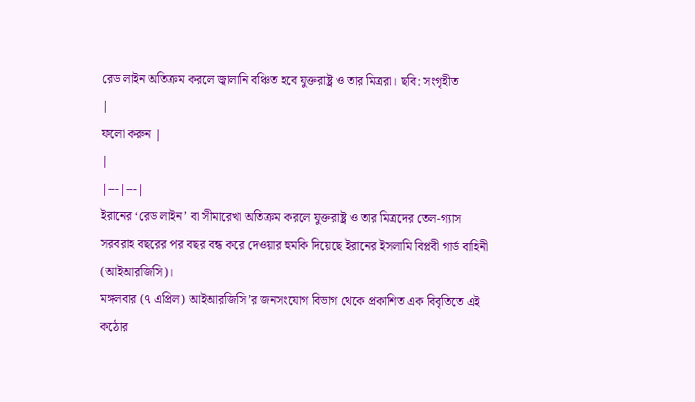রেড লাইন অতিক্রম করলে জ্বালানি বঞ্চিত হবে যুক্তরাষ্ট্র ও তার মিত্ররা। ছবি: সংগৃহীত
|
ফলো করুন |
|
|---|---|
ইরানের ‘রেড লাইন’ বা সীমারেখা অতিক্রম করলে যুক্তরাষ্ট্র ও তার মিত্রদের তেল-গ্যাস সরবরাহ বছরের পর বছর বন্ধ করে দেওয়ার হুমকি দিয়েছে ইরানের ইসলামি বিপ্লবী গার্ড বাহিনী (আইআরজিসি)।
মঙ্গলবার (৭ এপ্রিল) আইআরজিসি’র জনসংযোগ বিভাগ থেকে প্রকাশিত এক বিবৃতিতে এই কঠোর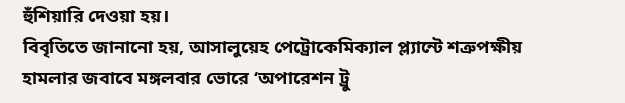হুঁশিয়ারি দেওয়া হয়।
বিবৃতিতে জানানো হয়, আসালুয়েহ পেট্রোকেমিক্যাল প্ল্যান্টে শত্রুপক্ষীয় হামলার জবাবে মঙ্গলবার ভোরে ‘অপারেশন ট্রু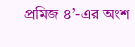প্রমিজ ৪’-এর অংশ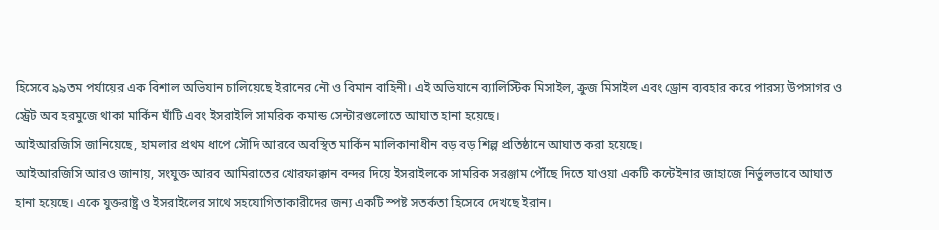হিসেবে ৯৯তম পর্যায়ের এক বিশাল অভিযান চালিয়েছে ইরানের নৌ ও বিমান বাহিনী। এই অভিযানে ব্যালিস্টিক মিসাইল, ক্রুজ মিসাইল এবং ড্রোন ব্যবহার করে পারস্য উপসাগর ও স্ট্রেট অব হরমুজে থাকা মার্কিন ঘাঁটি এবং ইসরাইলি সামরিক কমান্ড সেন্টারগুলোতে আঘাত হানা হয়েছে।
আইআরজিসি জানিয়েছে, হামলার প্রথম ধাপে সৌদি আরবে অবস্থিত মার্কিন মালিকানাধীন বড় বড় শিল্প প্রতিষ্ঠানে আঘাত করা হয়েছে।
আইআরজিসি আরও জানায়, সংযুক্ত আরব আমিরাতের খোরফাক্কান বন্দর দিয়ে ইসরাইলকে সামরিক সরঞ্জাম পৌঁছে দিতে যাওয়া একটি কন্টেইনার জাহাজে নির্ভুলভাবে আঘাত হানা হয়েছে। একে যুক্তরাষ্ট্র ও ইসরাইলের সাথে সহযোগিতাকারীদের জন্য একটি স্পষ্ট সতর্কতা হিসেবে দেখছে ইরান।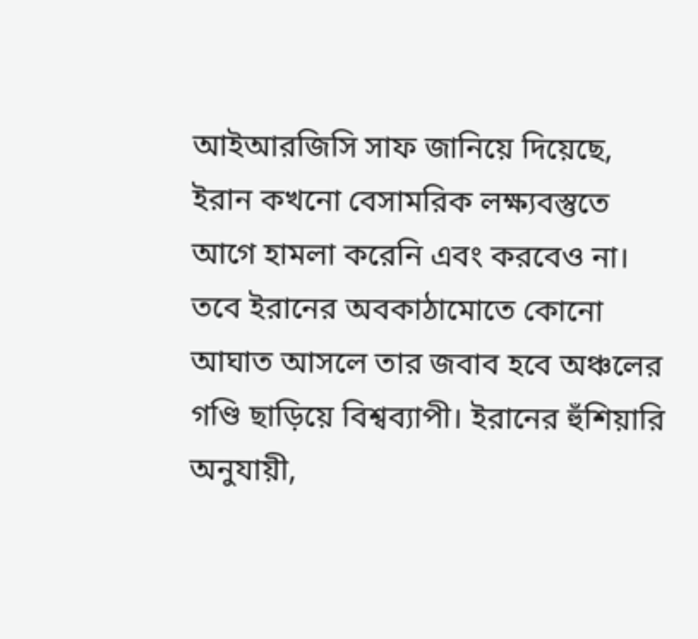আইআরজিসি সাফ জানিয়ে দিয়েছে, ইরান কখনো বেসামরিক লক্ষ্যবস্তুতে আগে হামলা করেনি এবং করবেও না। তবে ইরানের অবকাঠামোতে কোনো আঘাত আসলে তার জবাব হবে অঞ্চলের গণ্ডি ছাড়িয়ে বিশ্বব্যাপী। ইরানের হুঁশিয়ারি অনুযায়ী,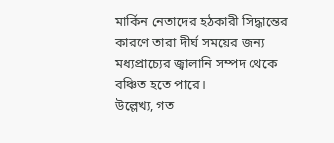মার্কিন নেতাদের হঠকারী সিদ্ধান্তের কারণে তারা দীর্ঘ সময়ের জন্য মধ্যপ্রাচ্যের জ্বালানি সম্পদ থেকে বঞ্চিত হতে পারে।
উল্লেখ্য, গত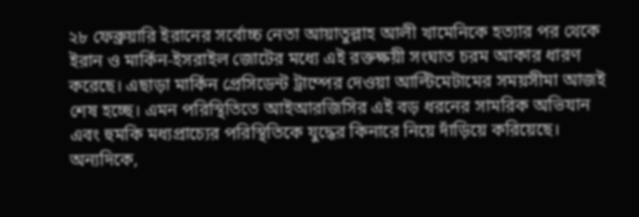২৮ ফেব্রুয়ারি ইরানের সর্বোচ্চ নেতা আয়াতুল্লাহ আলী খামেনিকে হত্যার পর থেকে ইরান ও মার্কিন-ইসরাইল জোটের মধ্যে এই রক্তক্ষয়ী সংঘাত চরম আকার ধারণ করেছে। এছাড়া মার্কিন প্রেসিডেন্ট ট্রাম্পের দেওয়া আল্টিমেটামের সময়সীমা আজই শেষ হচ্ছে। এমন পরিস্থিতিতে আইআরজিসির এই বড় ধরনের সামরিক অভিযান এবং হুমকি মধ্যপ্রাচ্যের পরিস্থিতিকে যুদ্ধের কিনারে নিয়ে দাঁড়িয়ে করিয়েছে। অন্যদিকে,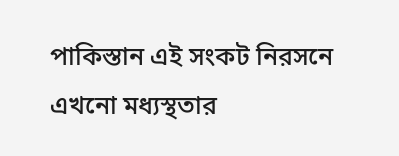পাকিস্তান এই সংকট নিরসনে এখনো মধ্যস্থতার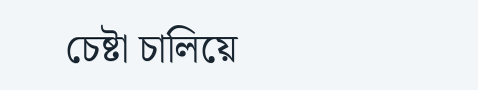চেষ্টা চালিয়ে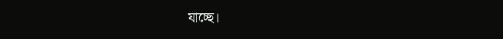যাচ্ছে।